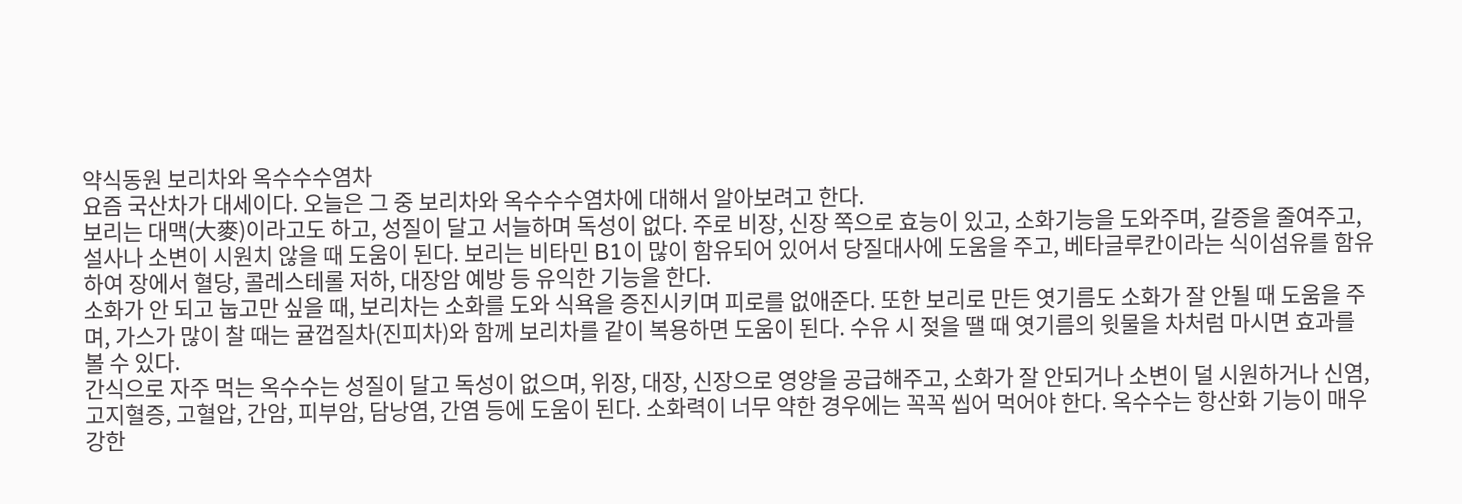약식동원 보리차와 옥수수수염차
요즘 국산차가 대세이다. 오늘은 그 중 보리차와 옥수수수염차에 대해서 알아보려고 한다.
보리는 대맥(大麥)이라고도 하고, 성질이 달고 서늘하며 독성이 없다. 주로 비장, 신장 쪽으로 효능이 있고, 소화기능을 도와주며, 갈증을 줄여주고, 설사나 소변이 시원치 않을 때 도움이 된다. 보리는 비타민 B1이 많이 함유되어 있어서 당질대사에 도움을 주고, 베타글루칸이라는 식이섬유를 함유하여 장에서 혈당, 콜레스테롤 저하, 대장암 예방 등 유익한 기능을 한다.
소화가 안 되고 눕고만 싶을 때, 보리차는 소화를 도와 식욕을 증진시키며 피로를 없애준다. 또한 보리로 만든 엿기름도 소화가 잘 안될 때 도움을 주며, 가스가 많이 찰 때는 귤껍질차(진피차)와 함께 보리차를 같이 복용하면 도움이 된다. 수유 시 젖을 땔 때 엿기름의 윗물을 차처럼 마시면 효과를 볼 수 있다.
간식으로 자주 먹는 옥수수는 성질이 달고 독성이 없으며, 위장, 대장, 신장으로 영양을 공급해주고, 소화가 잘 안되거나 소변이 덜 시원하거나 신염, 고지혈증, 고혈압, 간암, 피부암, 담낭염, 간염 등에 도움이 된다. 소화력이 너무 약한 경우에는 꼭꼭 씹어 먹어야 한다. 옥수수는 항산화 기능이 매우 강한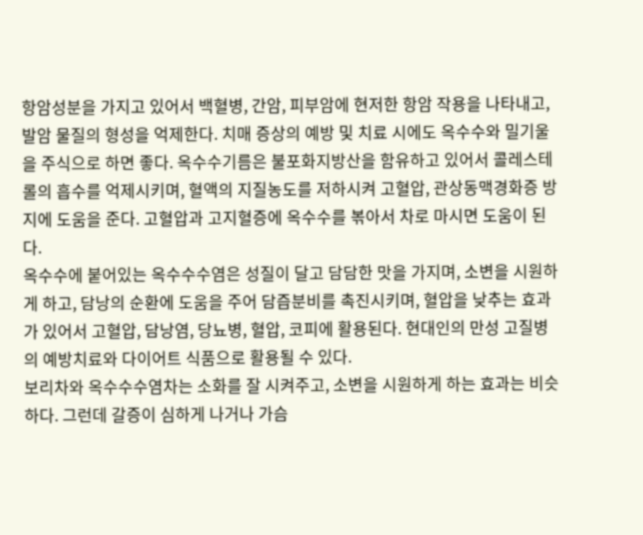항암성분을 가지고 있어서 백혈병, 간암, 피부암에 현저한 항암 작용을 나타내고, 발암 물질의 형성을 억제한다. 치매 증상의 예방 및 치료 시에도 옥수수와 밀기울을 주식으로 하면 좋다. 옥수수기름은 불포화지방산을 함유하고 있어서 콜레스테롤의 흡수를 억제시키며, 혈액의 지질농도를 저하시켜 고혈압, 관상동맥경화증 방지에 도움을 준다. 고혈압과 고지혈증에 옥수수를 볶아서 차로 마시면 도움이 된다.
옥수수에 붙어있는 옥수수수염은 성질이 달고 담담한 맛을 가지며, 소변을 시원하게 하고, 담낭의 순환에 도움을 주어 담즙분비를 촉진시키며, 혈압을 낮추는 효과가 있어서 고혈압, 담낭염, 당뇨병, 혈압, 코피에 활용된다. 현대인의 만성 고질병의 예방치료와 다이어트 식품으로 활용될 수 있다.
보리차와 옥수수수염차는 소화를 잘 시켜주고, 소변을 시원하게 하는 효과는 비슷하다. 그런데 갈증이 심하게 나거나 가슴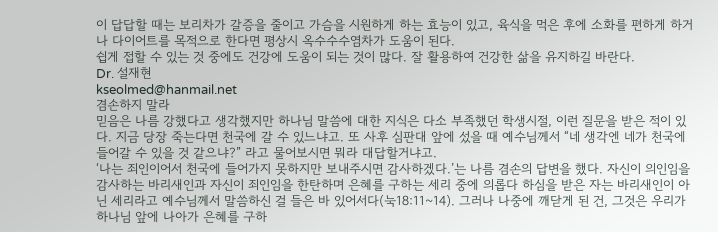이 답답할 때는 보리차가 갈증을 줄이고 가슴을 시원하게 하는 효능이 있고, 육식을 먹은 후에 소화를 편하게 하거나 다이어트를 목적으로 한다면 평상시 옥수수수염차가 도움이 된다.
쉽게 접할 수 있는 것 중에도 건강에 도움이 되는 것이 많다. 잘 활용하여 건강한 삶을 유지하길 바란다.
Dr. 설재현
kseolmed@hanmail.net
겸손하지 말라
믿음은 나름 강했다고 생각했지만 하나님 말씀에 대한 지식은 다소 부족했던 학생시절, 이런 질문을 받은 적이 있다. 지금 당장 죽는다면 천국에 갈 수 있느냐고. 또 사후 심판대 앞에 섰을 때 예수님께서 “네 생각엔 네가 천국에 들어갈 수 있을 것 같으냐?” 라고 물어보시면 뭐라 대답할거냐고.
‘나는 죄인이어서 천국에 들어가지 못하지만 보내주시면 감사하겠다.’는 나름 겸손의 답변을 했다. 자신이 의인임을 감사하는 바리새인과 자신이 죄인임을 한탄하며 은혜를 구하는 세리 중에 의롭다 하심을 받은 자는 바리새인이 아닌 세리라고 예수님께서 말씀하신 걸 들은 바 있어서다(눅18:11~14). 그러나 나중에 깨닫게 된 건, 그것은 우리가 하나님 앞에 나아가 은혜를 구하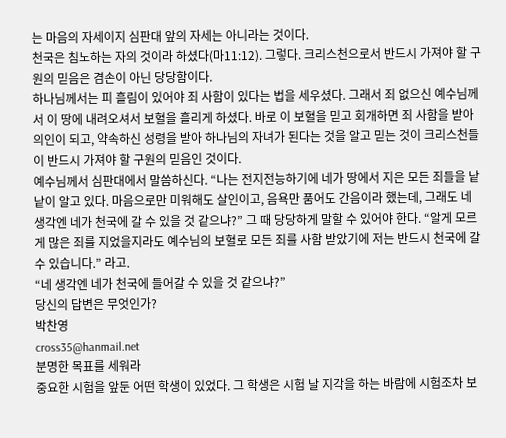는 마음의 자세이지 심판대 앞의 자세는 아니라는 것이다.
천국은 침노하는 자의 것이라 하셨다(마11:12). 그렇다. 크리스천으로서 반드시 가져야 할 구원의 믿음은 겸손이 아닌 당당함이다.
하나님께서는 피 흘림이 있어야 죄 사함이 있다는 법을 세우셨다. 그래서 죄 없으신 예수님께서 이 땅에 내려오셔서 보혈을 흘리게 하셨다. 바로 이 보혈을 믿고 회개하면 죄 사함을 받아 의인이 되고, 약속하신 성령을 받아 하나님의 자녀가 된다는 것을 알고 믿는 것이 크리스천들이 반드시 가져야 할 구원의 믿음인 것이다.
예수님께서 심판대에서 말씀하신다. “나는 전지전능하기에 네가 땅에서 지은 모든 죄들을 낱낱이 알고 있다. 마음으로만 미워해도 살인이고, 음욕만 품어도 간음이라 했는데, 그래도 네 생각엔 네가 천국에 갈 수 있을 것 같으냐?” 그 때 당당하게 말할 수 있어야 한다. “알게 모르게 많은 죄를 지었을지라도 예수님의 보혈로 모든 죄를 사함 받았기에 저는 반드시 천국에 갈 수 있습니다.” 라고.
“네 생각엔 네가 천국에 들어갈 수 있을 것 같으냐?”
당신의 답변은 무엇인가?
박찬영
cross35@hanmail.net
분명한 목표를 세워라
중요한 시험을 앞둔 어떤 학생이 있었다. 그 학생은 시험 날 지각을 하는 바람에 시험조차 보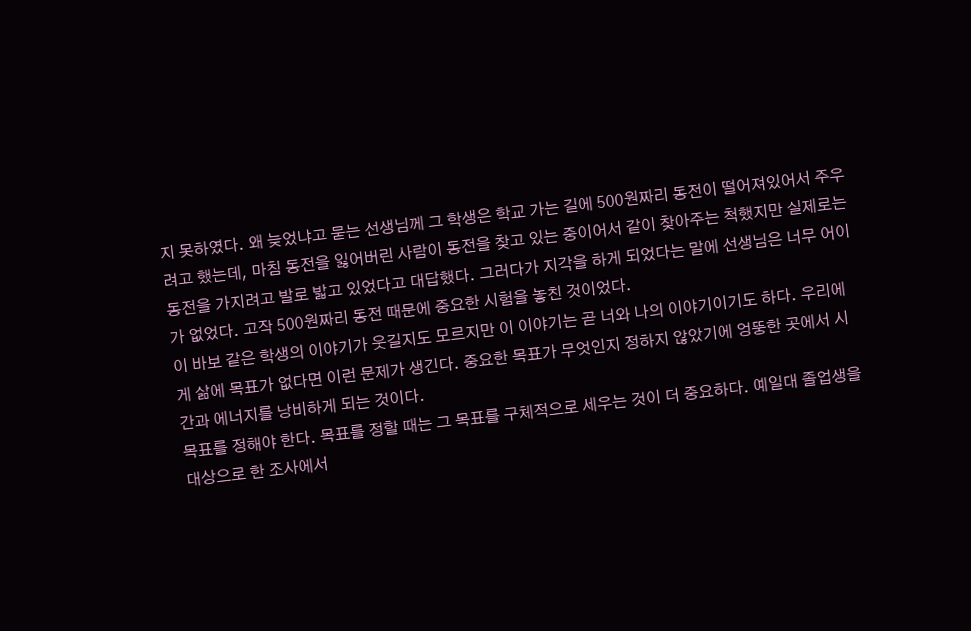지 못하였다. 왜 늦었냐고 묻는 선생님께 그 학생은 학교 가는 길에 500원짜리 동전이 떨어져있어서 주우려고 했는데, 마침 동전을 잃어버린 사람이 동전을 찾고 있는 중이어서 같이 찾아주는 척했지만 실제로는 동전을 가지려고 발로 밟고 있었다고 대답했다. 그러다가 지각을 하게 되었다는 말에 선생님은 너무 어이가 없었다. 고작 500원짜리 동전 때문에 중요한 시험을 놓친 것이었다.
이 바보 같은 학생의 이야기가 웃길지도 모르지만 이 이야기는 곧 너와 나의 이야기이기도 하다. 우리에게 삶에 목표가 없다면 이런 문제가 생긴다. 중요한 목표가 무엇인지 정하지 않았기에 엉뚱한 곳에서 시간과 에너지를 낭비하게 되는 것이다.
목표를 정해야 한다. 목표를 정할 때는 그 목표를 구체적으로 세우는 것이 더 중요하다. 예일대 졸업생을 대상으로 한 조사에서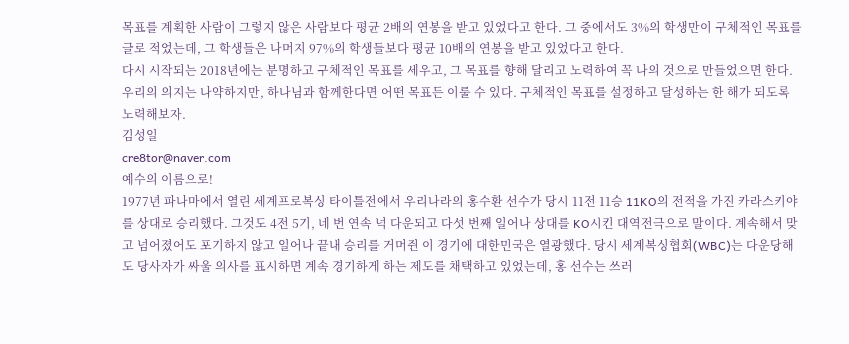목표를 계획한 사람이 그렇지 않은 사람보다 평균 2배의 연봉을 받고 있었다고 한다. 그 중에서도 3%의 학생만이 구체적인 목표를 글로 적었는데, 그 학생들은 나머지 97%의 학생들보다 평균 10배의 연봉을 받고 있었다고 한다.
다시 시작되는 2018년에는 분명하고 구체적인 목표를 세우고, 그 목표를 향해 달리고 노력하여 꼭 나의 것으로 만들었으면 한다. 우리의 의지는 나약하지만, 하나님과 함께한다면 어떤 목표든 이룰 수 있다. 구체적인 목표를 설정하고 달성하는 한 해가 되도록 노력해보자.
김성일
cre8tor@naver.com
예수의 이름으로!
1977년 파나마에서 열린 세계프로복싱 타이틀전에서 우리나라의 홍수환 선수가 당시 11전 11승 11KO의 전적을 가진 카라스키야를 상대로 승리했다. 그것도 4전 5기, 네 번 연속 넉 다운되고 다섯 번째 일어나 상대를 KO시킨 대역전극으로 말이다. 계속해서 맞고 넘어졌어도 포기하지 않고 일어나 끝내 승리를 거머쥔 이 경기에 대한민국은 열광했다. 당시 세계복싱협회(WBC)는 다운당해도 당사자가 싸울 의사를 표시하면 계속 경기하게 하는 제도를 채택하고 있었는데, 홍 선수는 쓰러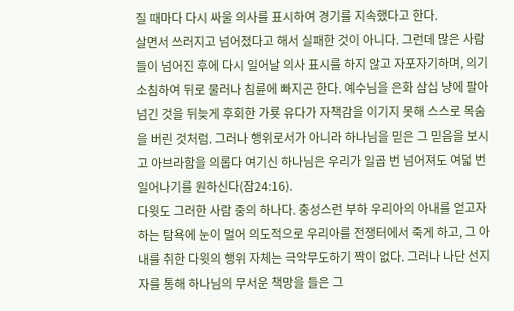질 때마다 다시 싸울 의사를 표시하여 경기를 지속했다고 한다.
살면서 쓰러지고 넘어졌다고 해서 실패한 것이 아니다. 그런데 많은 사람들이 넘어진 후에 다시 일어날 의사 표시를 하지 않고 자포자기하며, 의기소침하여 뒤로 물러나 침륜에 빠지곤 한다. 예수님을 은화 삼십 냥에 팔아넘긴 것을 뒤늦게 후회한 가룟 유다가 자책감을 이기지 못해 스스로 목숨을 버린 것처럼. 그러나 행위로서가 아니라 하나님을 믿은 그 믿음을 보시고 아브라함을 의롭다 여기신 하나님은 우리가 일곱 번 넘어져도 여덟 번 일어나기를 원하신다(잠24:16).
다윗도 그러한 사람 중의 하나다. 충성스런 부하 우리아의 아내를 얻고자 하는 탐욕에 눈이 멀어 의도적으로 우리아를 전쟁터에서 죽게 하고, 그 아내를 취한 다윗의 행위 자체는 극악무도하기 짝이 없다. 그러나 나단 선지자를 통해 하나님의 무서운 책망을 들은 그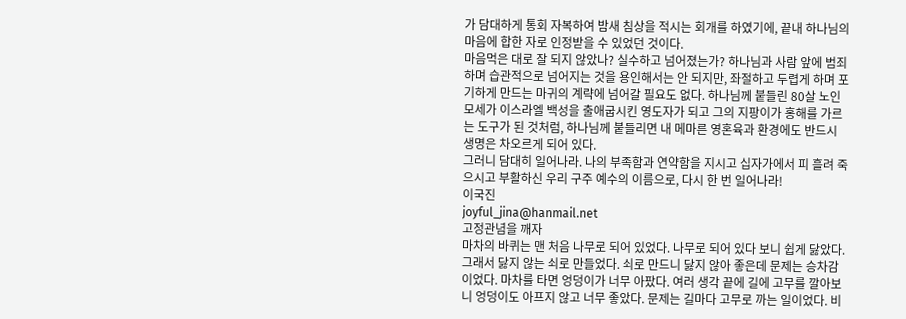가 담대하게 통회 자복하여 밤새 침상을 적시는 회개를 하였기에, 끝내 하나님의 마음에 합한 자로 인정받을 수 있었던 것이다.
마음먹은 대로 잘 되지 않았나? 실수하고 넘어졌는가? 하나님과 사람 앞에 범죄하며 습관적으로 넘어지는 것을 용인해서는 안 되지만, 좌절하고 두렵게 하며 포기하게 만드는 마귀의 계략에 넘어갈 필요도 없다. 하나님께 붙들린 80살 노인 모세가 이스라엘 백성을 출애굽시킨 영도자가 되고 그의 지팡이가 홍해를 가르는 도구가 된 것처럼, 하나님께 붙들리면 내 메마른 영혼육과 환경에도 반드시 생명은 차오르게 되어 있다.
그러니 담대히 일어나라. 나의 부족함과 연약함을 지시고 십자가에서 피 흘려 죽으시고 부활하신 우리 구주 예수의 이름으로, 다시 한 번 일어나라!
이국진
joyful_jina@hanmail.net
고정관념을 깨자
마차의 바퀴는 맨 처음 나무로 되어 있었다. 나무로 되어 있다 보니 쉽게 닳았다. 그래서 닳지 않는 쇠로 만들었다. 쇠로 만드니 닳지 않아 좋은데 문제는 승차감이었다. 마차를 타면 엉덩이가 너무 아팠다. 여러 생각 끝에 길에 고무를 깔아보니 엉덩이도 아프지 않고 너무 좋았다. 문제는 길마다 고무로 까는 일이었다. 비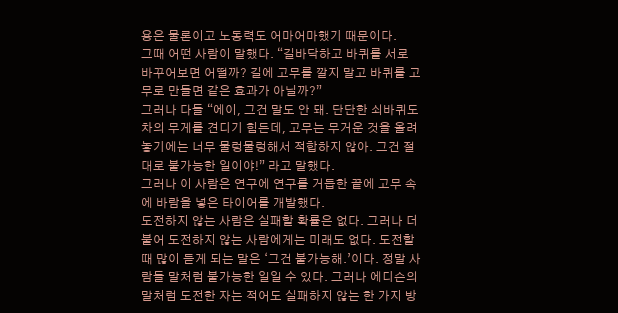용은 물론이고 노동력도 어마어마했기 때문이다.
그때 어떤 사람이 말했다. “길바닥하고 바퀴를 서로 바꾸어보면 어떨까? 길에 고무를 깔지 말고 바퀴를 고무로 만들면 같은 효과가 아닐까?”
그러나 다들 “에이, 그건 말도 안 돼. 단단한 쇠바퀴도 차의 무게를 견디기 힘든데, 고무는 무거운 것을 올려놓기에는 너무 물렁물렁해서 적합하지 않아. 그건 절대로 불가능한 일이야!” 라고 말했다.
그러나 이 사람은 연구에 연구를 거듭한 끝에 고무 속에 바람을 넣은 타이어를 개발했다.
도전하지 않는 사람은 실패할 확률은 없다. 그러나 더불어 도전하지 않는 사람에게는 미래도 없다. 도전할 때 많이 듣게 되는 말은 ‘그건 불가능해.’이다. 정말 사람들 말처럼 불가능한 일일 수 있다. 그러나 에디슨의 말처럼 도전한 자는 적어도 실패하지 않는 한 가지 방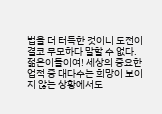법을 더 터득한 것이니 도전이 결코 무모하다 말할 수 없다.
젊은이들이여! 세상의 중요한 업적 중 대다수는 희망이 보이지 않는 상황에서도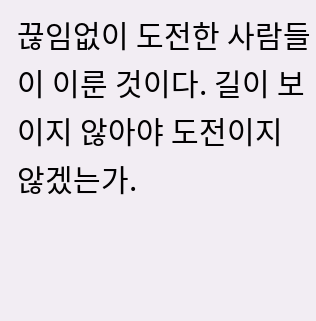끊임없이 도전한 사람들이 이룬 것이다. 길이 보이지 않아야 도전이지 않겠는가.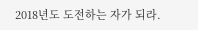2018년도 도전하는 자가 되라.